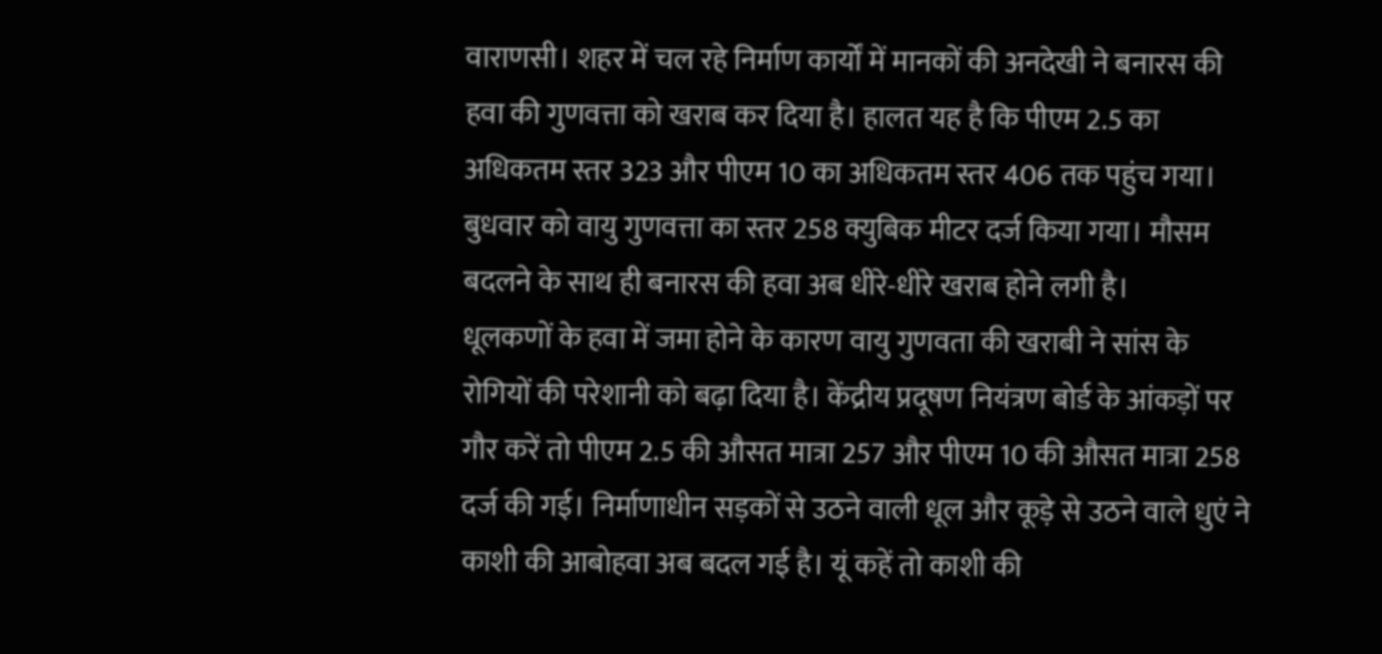वाराणसी। शहर में चल रहे निर्माण कार्यों में मानकों की अनदेखी ने बनारस की हवा की गुणवत्ता को खराब कर दिया है। हालत यह है कि पीएम 2.5 का अधिकतम स्तर 323 और पीएम 10 का अधिकतम स्तर 406 तक पहुंच गया। बुधवार को वायु गुणवत्ता का स्तर 258 क्युबिक मीटर दर्ज किया गया। मौसम बदलने के साथ ही बनारस की हवा अब धीरे-धीरे खराब होने लगी है।
धूलकणों के हवा में जमा होने के कारण वायु गुणवता की खराबी ने सांस के रोगियों की परेशानी को बढ़ा दिया है। केंद्रीय प्रदूषण नियंत्रण बोर्ड के आंकड़ों पर गौर करें तो पीएम 2.5 की औसत मात्रा 257 और पीएम 10 की औसत मात्रा 258 दर्ज की गई। निर्माणाधीन सड़कों से उठने वाली धूल और कूड़े से उठने वाले धुएं ने काशी की आबोहवा अब बदल गई है। यूं कहें तो काशी की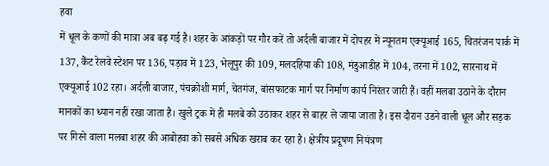हवा
में धूल के कणों की मात्रा अब बढ़ गई है। शहर के आंकड़ों पर गौर करें तो अर्दली बाजार में दोपहर में न्यूनतम एक्यूआई 165, चितरंजन पार्क में 137, कैंट रेलवे स्टेशन पर 136, पड़ाव में 123, भेलूपुर की 109, मलदहिया की 108, मंडुआडीह में 104, तरना में 102, सारनाथ में एक्यूआई 102 रहा। अर्दली बाजार, पंचक्रोशी मार्ग, चेतगंज, बांसफाटक मार्ग पर निर्माण कार्य निरंतर जारी हैं। वहीं मलबा उठाने के दौरान मानकों का ध्यान नहीं रखा जाता है। खुले ट्रक में ही मलबे को उठाकर शहर से बाहर ले जाया जाता है। इस दौरान उडने वाली धूल और सड़क पर गिरने वाला मलबा शहर की आबोहवा को सबसे अधिक खराब कर रहा है। क्षेत्रीय प्रदूषण नियंत्रण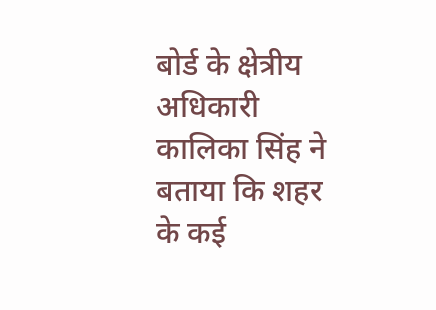बोर्ड के क्षेत्रीय अधिकारी कालिका सिंह ने बताया कि शहर के कई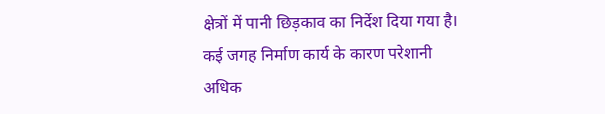क्षेत्रों में पानी छिड़काव का निर्देश दिया गया है। कई जगह निर्माण कार्य के कारण परेशानी अधिक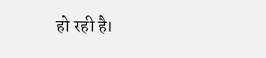हो रही है।